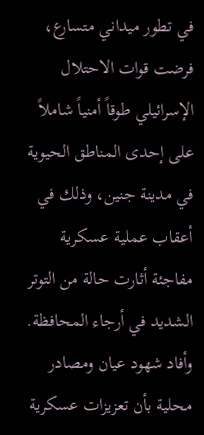في تطور ميداني متسارع، فرضت قوات الاحتلال الإسرائيلي طوقاً أمنياً شاملاً على إحدى المناطق الحيوية في مدينة جنين، وذلك في أعقاب عملية عسكرية مفاجئة أثارت حالة من التوتر الشديد في أرجاء المحافظة. وأفاد شهود عيان ومصادر محلية بأن تعزيزات عسكرية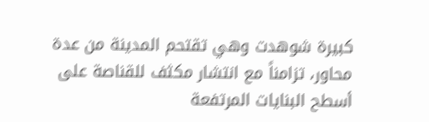كبيرة شوهدت وهي تقتحم المدينة من عدة محاور، تزامناً مع انتشار مكثف للقناصة على أسطح البنايات المرتفعة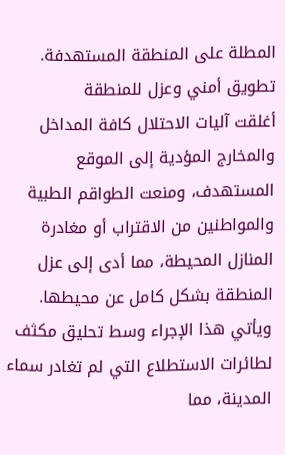المطلة على المنطقة المستهدفة.
تطويق أمني وعزل للمنطقة
أغلقت آليات الاحتلال كافة المداخل والمخارج المؤدية إلى الموقع المستهدف، ومنعت الطواقم الطبية والمواطنين من الاقتراب أو مغادرة المنازل المحيطة، مما أدى إلى عزل المنطقة بشكل كامل عن محيطها. ويأتي هذا الإجراء وسط تحليق مكثف لطائرات الاستطلاع التي لم تغادر سماء المدينة، مما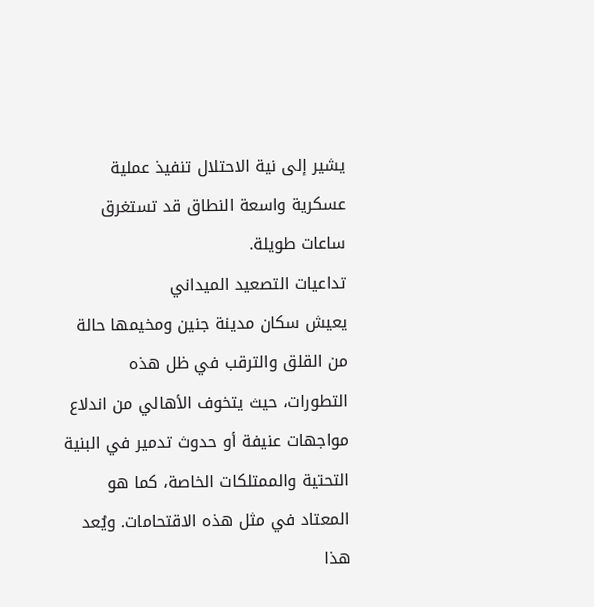يشير إلى نية الاحتلال تنفيذ عملية عسكرية واسعة النطاق قد تستغرق ساعات طويلة.
تداعيات التصعيد الميداني
يعيش سكان مدينة جنين ومخيمها حالة من القلق والترقب في ظل هذه التطورات، حيث يتخوف الأهالي من اندلاع مواجهات عنيفة أو حدوث تدمير في البنية التحتية والممتلكات الخاصة، كما هو المعتاد في مثل هذه الاقتحامات. ويُعد هذا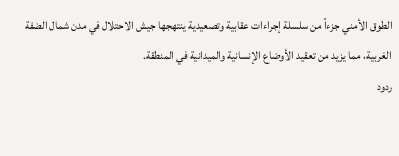الطوق الأمني جزءاً من سلسلة إجراءات عقابية وتصعيدية ينتهجها جيش الاحتلال في مدن شمال الضفة الغربية، مما يزيد من تعقيد الأوضاع الإنسانية والميدانية في المنطقة.
ردود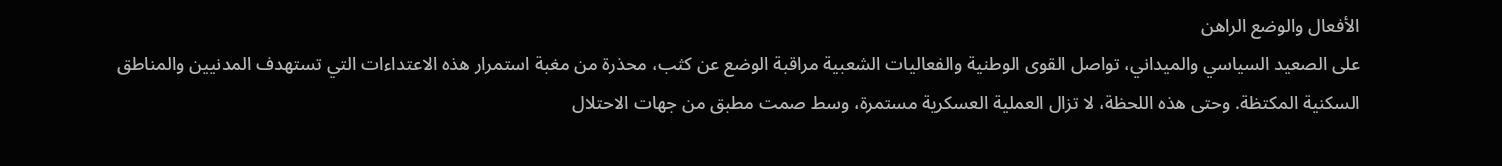الأفعال والوضع الراهن
على الصعيد السياسي والميداني، تواصل القوى الوطنية والفعاليات الشعبية مراقبة الوضع عن كثب، محذرة من مغبة استمرار هذه الاعتداءات التي تستهدف المدنيين والمناطق السكنية المكتظة. وحتى هذه اللحظة، لا تزال العملية العسكرية مستمرة، وسط صمت مطبق من جهات الاحتلال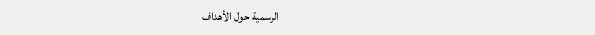الرسمية حول الأهداف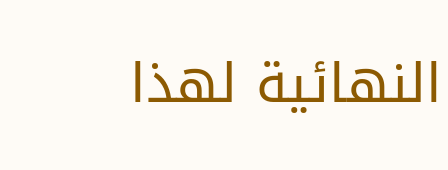النهائية لهذا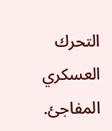التحرك العسكري المفاجئ.